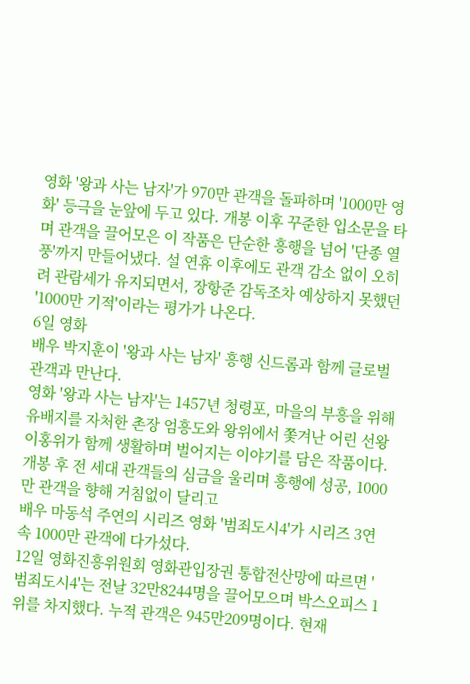영화 '왕과 사는 남자'가 970만 관객을 돌파하며 '1000만 영화' 등극을 눈앞에 두고 있다. 개봉 이후 꾸준한 입소문을 타며 관객을 끌어모은 이 작품은 단순한 흥행을 넘어 '단종 열풍'까지 만들어냈다. 설 연휴 이후에도 관객 감소 없이 오히려 관람세가 유지되면서, 장항준 감독조차 예상하지 못했던 '1000만 기적'이라는 평가가 나온다.
6일 영화
배우 박지훈이 '왕과 사는 남자' 흥행 신드롬과 함께 글로벌 관객과 만난다.
영화 '왕과 사는 남자'는 1457년 청령포, 마을의 부흥을 위해 유배지를 자처한 촌장 엄흥도와 왕위에서 쫓겨난 어린 선왕 이홍위가 함께 생활하며 벌어지는 이야기를 담은 작품이다. 개봉 후 전 세대 관객들의 심금을 울리며 흥행에 성공, 1000만 관객을 향해 거침없이 달리고
배우 마동석 주연의 시리즈 영화 '범죄도시4'가 시리즈 3연속 1000만 관객에 다가섰다.
12일 영화진흥위원회 영화관입장권 통합전산망에 따르면 '범죄도시4'는 전날 32만8244명을 끌어모으며 박스오피스 1위를 차지했다. 누적 관객은 945만209명이다. 현재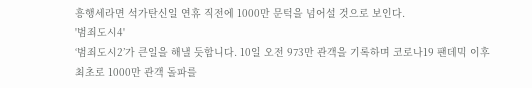흥행세라면 석가탄신일 연휴 직전에 1000만 문턱을 넘어설 것으로 보인다.
'범죄도시4'
‘범죄도시2’가 큰일을 해낼 듯합니다. 10일 오전 973만 관객을 기록하며 코로나19 팬데믹 이후 최초로 1000만 관객 돌파를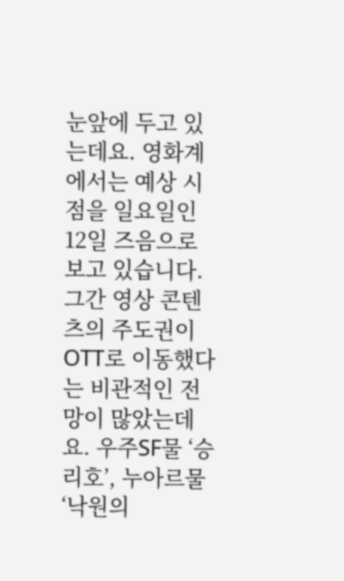눈앞에 두고 있는데요. 영화계에서는 예상 시점을 일요일인 12일 즈음으로 보고 있습니다.
그간 영상 콘텐츠의 주도권이 OTT로 이동했다는 비관적인 전망이 많았는데요. 우주SF물 ‘승리호’, 누아르물 ‘낙원의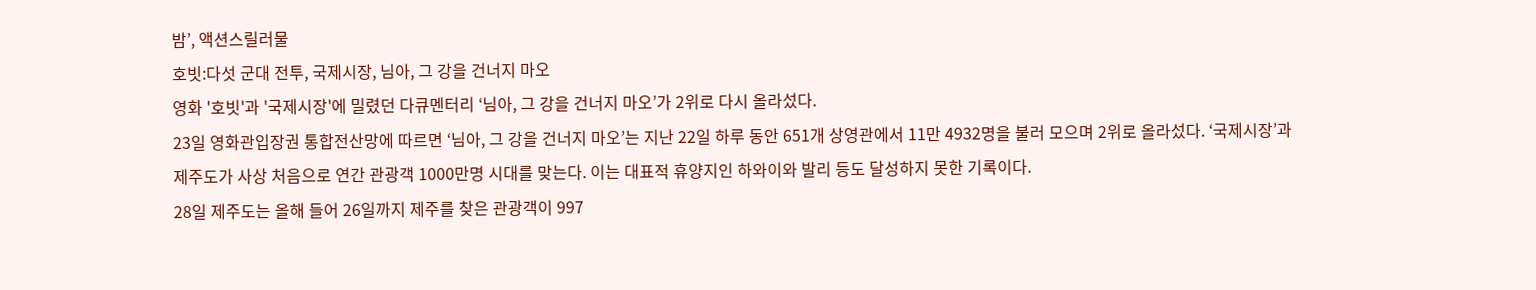밤’, 액션스릴러물
호빗:다섯 군대 전투, 국제시장, 님아, 그 강을 건너지 마오
영화 '호빗'과 '국제시장'에 밀렸던 다큐멘터리 ‘님아, 그 강을 건너지 마오’가 2위로 다시 올라섰다.
23일 영화관입장권 통합전산망에 따르면 ‘님아, 그 강을 건너지 마오’는 지난 22일 하루 동안 651개 상영관에서 11만 4932명을 불러 모으며 2위로 올라섰다. ‘국제시장’과
제주도가 사상 처음으로 연간 관광객 1000만명 시대를 맞는다. 이는 대표적 휴양지인 하와이와 발리 등도 달성하지 못한 기록이다.
28일 제주도는 올해 들어 26일까지 제주를 찾은 관광객이 997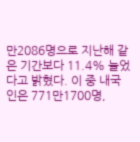만2086명으로 지난해 같은 기간보다 11.4% 늘었다고 밝혔다. 이 중 내국인은 771만1700명,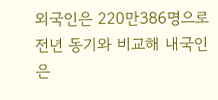외국인은 220만386명으로 전년 동기와 비교해 내국인은